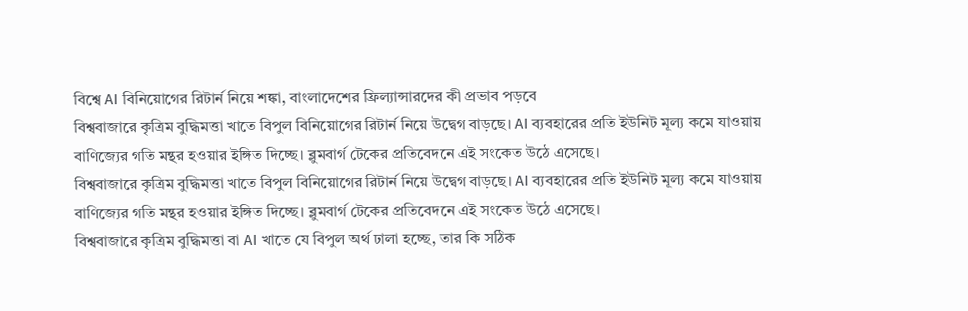বিশ্বে AI বিনিয়োগের রিটার্ন নিয়ে শঙ্কা, বাংলাদেশের ফ্রিল্যান্সারদের কী প্রভাব পড়বে
বিশ্ববাজারে কৃত্রিম বুদ্ধিমত্তা খাতে বিপুল বিনিয়োগের রিটার্ন নিয়ে উদ্বেগ বাড়ছে। AI ব্যবহারের প্রতি ইউনিট মূল্য কমে যাওয়ায় বাণিজ্যের গতি মন্থর হওয়ার ইঙ্গিত দিচ্ছে। ব্লুমবার্গ টেকের প্রতিবেদনে এই সংকেত উঠে এসেছে।
বিশ্ববাজারে কৃত্রিম বুদ্ধিমত্তা খাতে বিপুল বিনিয়োগের রিটার্ন নিয়ে উদ্বেগ বাড়ছে। AI ব্যবহারের প্রতি ইউনিট মূল্য কমে যাওয়ায় বাণিজ্যের গতি মন্থর হওয়ার ইঙ্গিত দিচ্ছে। ব্লুমবার্গ টেকের প্রতিবেদনে এই সংকেত উঠে এসেছে।
বিশ্ববাজারে কৃত্রিম বুদ্ধিমত্তা বা AI খাতে যে বিপুল অর্থ ঢালা হচ্ছে, তার কি সঠিক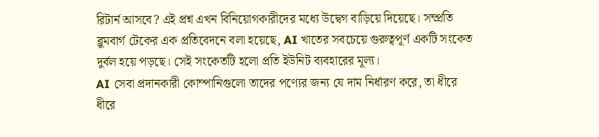রিটার্ন আসবে? এই প্রশ্ন এখন বিনিয়োগকারীদের মধ্যে উদ্বেগ বাড়িয়ে দিয়েছে। সম্প্রতি ব্লুমবার্গ টেকের এক প্রতিবেদনে বলা হয়েছে, AI খাতের সবচেয়ে গুরুত্বপূর্ণ একটি সংকেত দুর্বল হয়ে পড়ছে। সেই সংকেতটি হলো প্রতি ইউনিট ব্যবহারের মূল্য।
AI সেবা প্রদানকারী কোম্পানিগুলো তাদের পণ্যের জন্য যে দাম নির্ধারণ করে, তা ধীরে ধীরে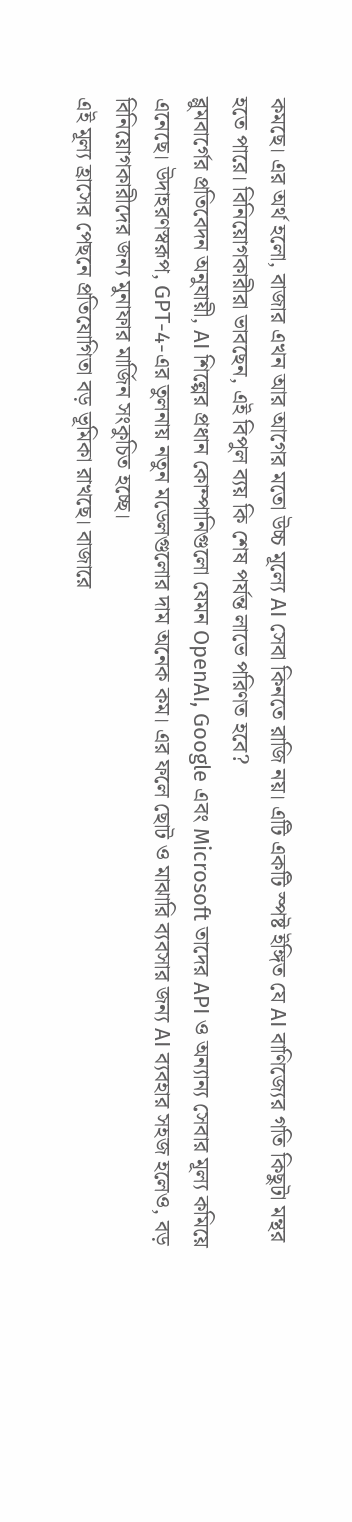কমছে। এর অর্থ হলো, বাজার এখন আর আগের মতো উচ্চ মূল্যে AI সেবা কিনতে রাজি নয়। এটি একটি স্পষ্ট ইঙ্গিত যে AI বাণিজ্যের গতি কিছুটা মন্থর হতে পারে। বিনিয়োগকারীরা ভাবছেন, এই বিপুল ব্যয় কি শেষ পর্যন্ত লাভে পরিণত হবে?
ব্লুমবার্গের প্রতিবেদন অনুযায়ী, AI শিল্পের প্রধান কোম্পানিগুলো যেমন OpenAI, Google এবং Microsoft তাদের API ও অন্যান্য সেবার মূল্য কমিয়ে এনেছে। উদাহরণস্বরূপ, GPT-4-এর তুলনায় নতুন মডেলগুলোর দাম অনেক কম। এর ফলে ছোট ও মাঝারি ব্যবসার জন্য AI ব্যবহার সহজ হলেও, বড় বিনিয়োগকারীদের জন্য মুনাফার মার্জিন সংকুচিত হচ্ছে।
এই মূল্য হ্রাসের পেছনে প্রতিযোগিতা বড় ভূমিকা রাখছে। বাজারে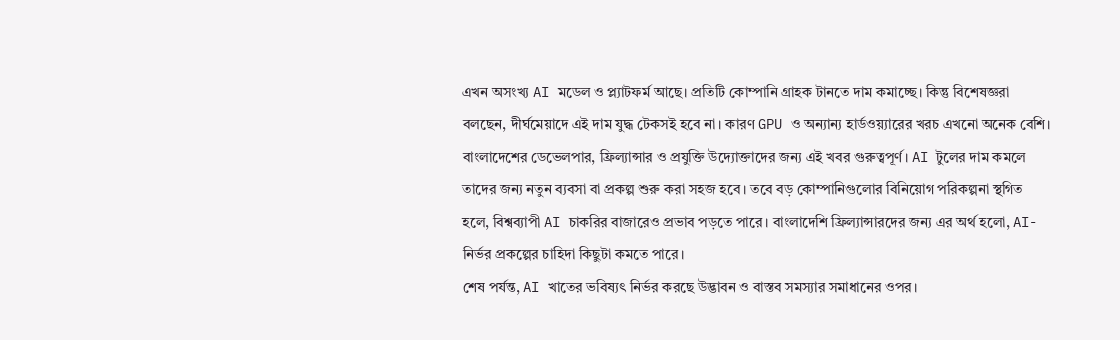এখন অসংখ্য AI মডেল ও প্ল্যাটফর্ম আছে। প্রতিটি কোম্পানি গ্রাহক টানতে দাম কমাচ্ছে। কিন্তু বিশেষজ্ঞরা বলছেন, দীর্ঘমেয়াদে এই দাম যুদ্ধ টেকসই হবে না। কারণ GPU ও অন্যান্য হার্ডওয়্যারের খরচ এখনো অনেক বেশি।
বাংলাদেশের ডেভেলপার, ফ্রিল্যান্সার ও প্রযুক্তি উদ্যোক্তাদের জন্য এই খবর গুরুত্বপূর্ণ। AI টুলের দাম কমলে তাদের জন্য নতুন ব্যবসা বা প্রকল্প শুরু করা সহজ হবে। তবে বড় কোম্পানিগুলোর বিনিয়োগ পরিকল্পনা স্থগিত হলে, বিশ্বব্যাপী AI চাকরির বাজারেও প্রভাব পড়তে পারে। বাংলাদেশি ফ্রিল্যান্সারদের জন্য এর অর্থ হলো, AI-নির্ভর প্রকল্পের চাহিদা কিছুটা কমতে পারে।
শেষ পর্যন্ত, AI খাতের ভবিষ্যৎ নির্ভর করছে উদ্ভাবন ও বাস্তব সমস্যার সমাধানের ওপর।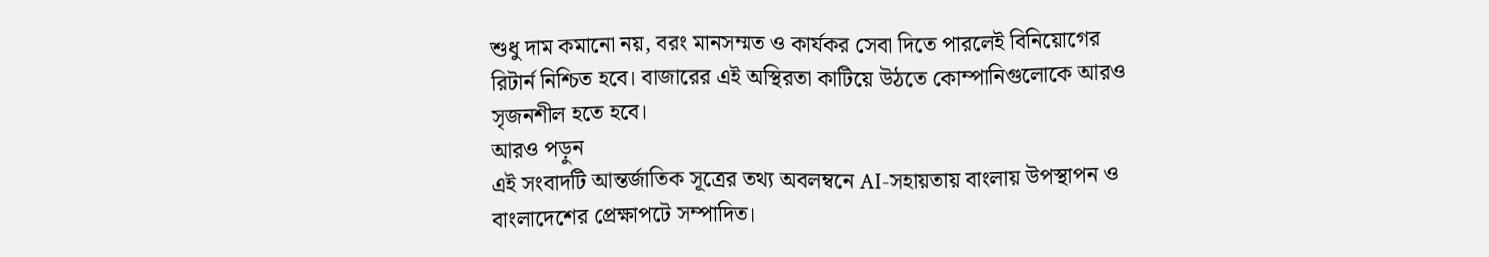শুধু দাম কমানো নয়, বরং মানসম্মত ও কার্যকর সেবা দিতে পারলেই বিনিয়োগের রিটার্ন নিশ্চিত হবে। বাজারের এই অস্থিরতা কাটিয়ে উঠতে কোম্পানিগুলোকে আরও সৃজনশীল হতে হবে।
আরও পড়ুন
এই সংবাদটি আন্তর্জাতিক সূত্রের তথ্য অবলম্বনে AI-সহায়তায় বাংলায় উপস্থাপন ও বাংলাদেশের প্রেক্ষাপটে সম্পাদিত।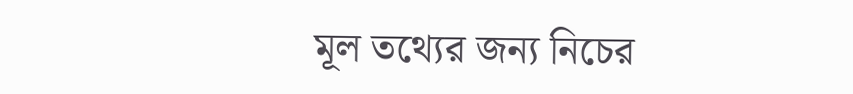মূল তথ্যের জন্য নিচের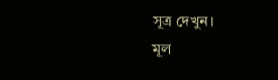সূত্র দেখুন।
মূল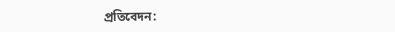প্রতিবেদন: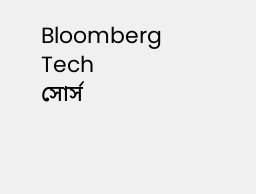Bloomberg Tech
সোর্স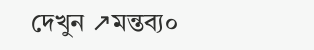দেখুন ↗মন্তব্য০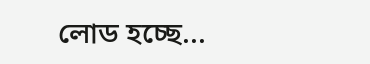লোড হচ্ছে...